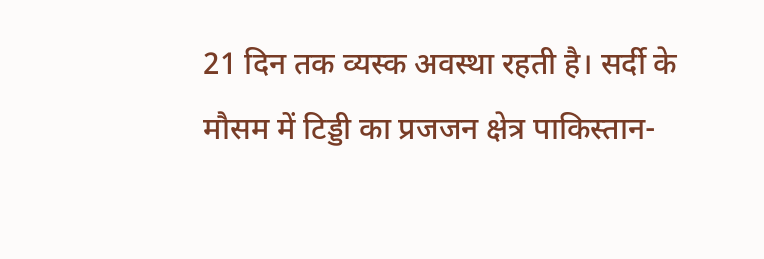21 दिन तक व्यस्क अवस्था रहती है। सर्दी के मौसम में टिड्डी का प्रजजन क्षेत्र पाकिस्तान-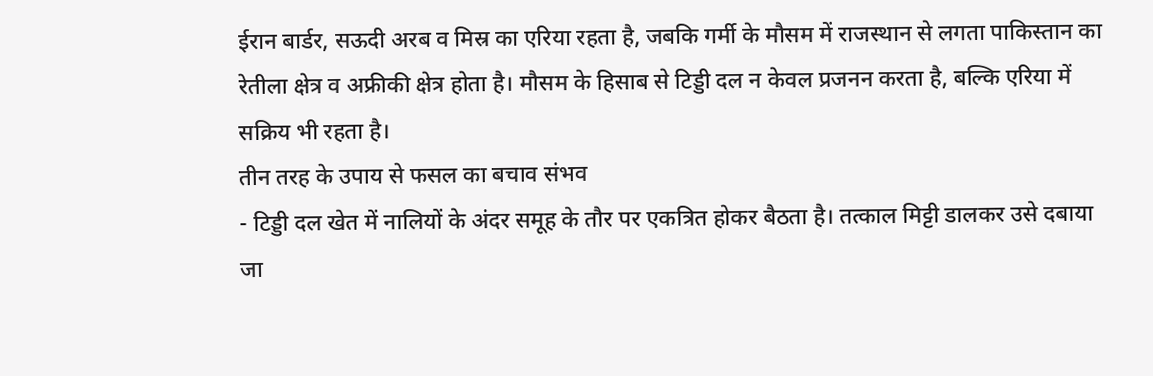ईरान बार्डर, सऊदी अरब व मिस्र का एरिया रहता है, जबकि गर्मी के मौसम में राजस्थान से लगता पाकिस्तान का रेतीला क्षेत्र व अफ्रीकी क्षेत्र होता है। मौसम के हिसाब से टिड्डी दल न केवल प्रजनन करता है, बल्कि एरिया में सक्रिय भी रहता है।
तीन तरह के उपाय से फसल का बचाव संभव
- टिड्डी दल खेत में नालियों के अंदर समूह के तौर पर एकत्रित होकर बैठता है। तत्काल मिट्टी डालकर उसे दबाया जा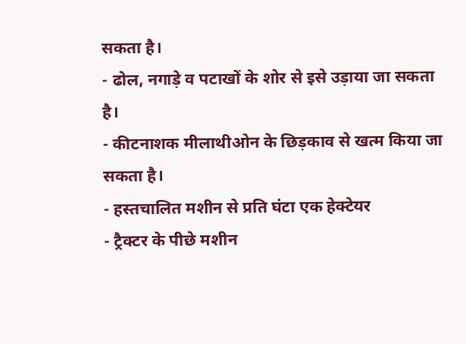सकता है।
- ढोल, नगाड़े व पटाखों के शोर से इसे उड़ाया जा सकता है।
- कीटनाशक मीलाथीओन के छिड़काव से खत्म किया जा सकता है।
- हस्तचालित मशीन से प्रति घंटा एक हेक्टेयर
- ट्रैक्टर के पीछे मशीन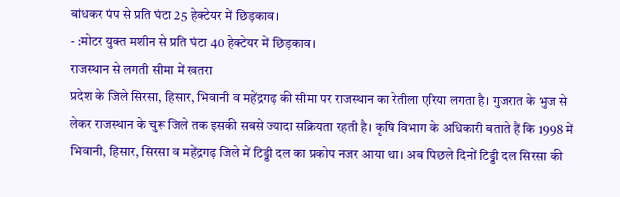बांधकर पंप से प्रति घंटा 25 हेक्टेयर में छिड़काव।
- :मोटर युक्त मशीन से प्रति घंटा 40 हेक्टेयर में छिड़काव।
राजस्थान से लगती सीमा में खतरा
प्रदेश के जिले सिरसा, हिसार, भिवानी व महेंद्रगढ़ की सीमा पर राजस्थान का रेतीला एरिया लगता है। गुजरात के भुज से लेकर राजस्थान के चुरू जिले तक इसकी सबसे ज्यादा सक्रियता रहती है। कृषि विभाग के अधिकारी बताते हैं कि 1998 में भिवानी, हिसार, सिरसा व महेंद्रगढ़ जिले में टिड्डी दल का प्रकोप नजर आया था। अब पिछले दिनों टिड्डी दल सिरसा की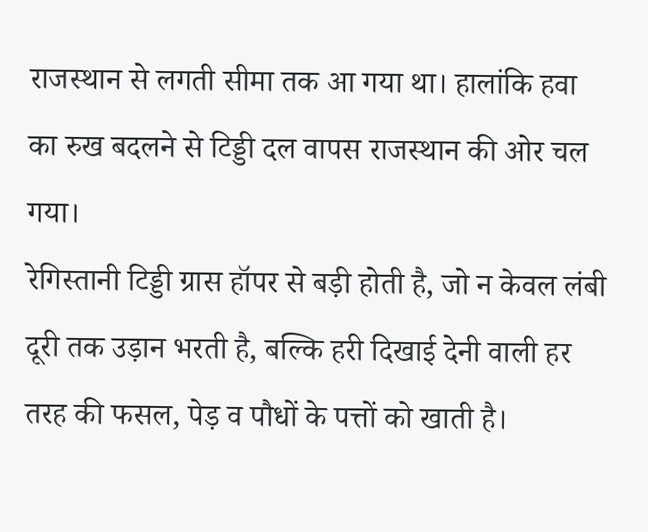राजस्थान से लगती सीमा तक आ गया था। हालांकि हवा का रुख बदलने से टिड्डी दल वापस राजस्थान की ओर चल गया।
रेगिस्तानी टिड्डी ग्रास हॉपर से बड़ी होती है, जो न केवल लंबी दूरी तक उड़ान भरती है, बल्कि हरी दिखाई देनी वाली हर तरह की फसल, पेड़ व पौधों के पत्तों को खाती है।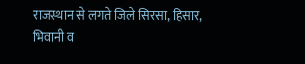राजस्थान से लगते जिले सिरसा, हिसार, भिवानी व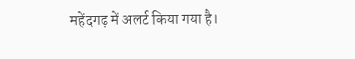महेंदगढ़ में अलर्ट किया गया है।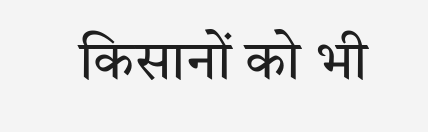किसानों को भी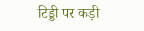टिड्डी पर कड़ी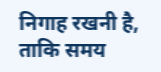निगाह रखनी है, ताकि समय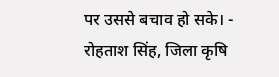पर उससे बचाव हो सके। - रोहताश सिंह, जिला कृषि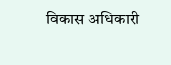विकास अधिकारी